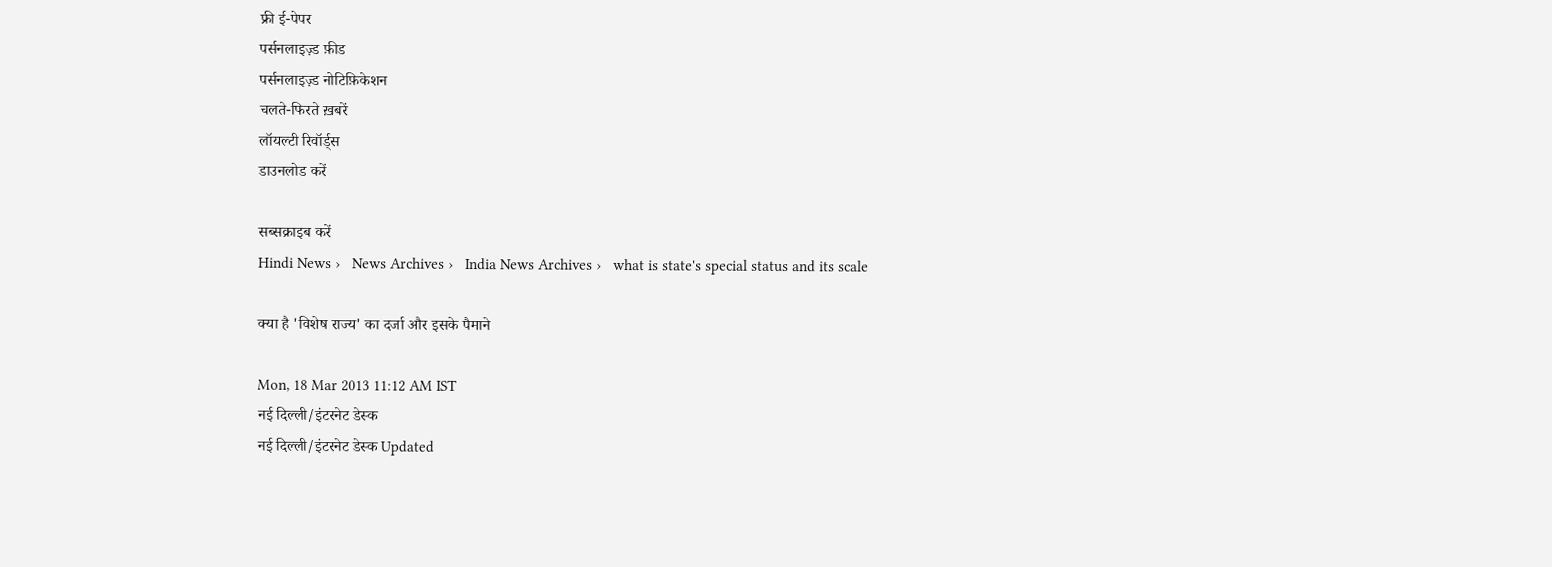फ्री ई-पेपर
पर्सनलाइज़्ड फ़ीड
पर्सनलाइज़्ड नोटिफ़िकेशन
चलते-फिरते ख़बरें
लॉयल्टी रिवॉर्ड्स
डाउनलोड करें

सब्सक्राइब करें
Hindi News ›   News Archives ›   India News Archives ›   what is state's special status and its scale

क्या है 'विशेष राज्य' का दर्जा और इसके पैमाने

Mon, 18 Mar 2013 11:12 AM IST
नई दिल्ली/इंटरनेट डेस्क
नई दिल्ली/इंटरनेट डेस्क Updated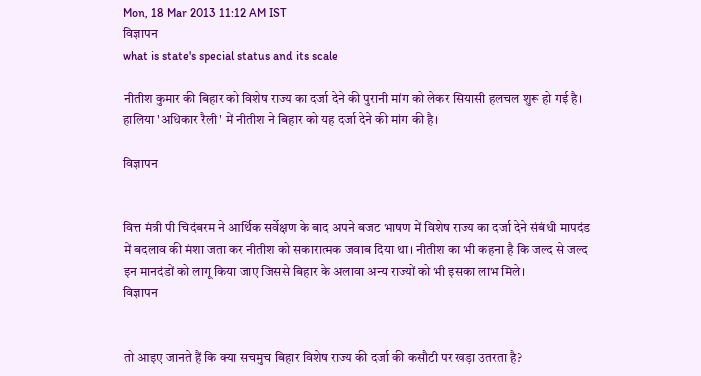Mon, 18 Mar 2013 11:12 AM IST
विज्ञापन
what is state's special status and its scale

नीतीश कुमार की बिहार को विशेष राज्य का दर्जा देने की पुरानी मांग को लेकर सियासी हलचल शुरू हो गई है। हालिया 'अधिकार रैली' में नीतीश ने बिहार को यह दर्जा देने की मांग की है।

विज्ञापन


वित्त मंत्री पी चिदंबरम ने आर्थिक सर्वेक्षण के बाद अपने बजट भाषण में विशेष राज्य का दर्जा देने संबंधी मापदंड में बदलाव की मंशा जता कर नीतीश को सकारात्मक जवाब दिया था। नीतीश का भी कहना है कि जल्द से जल्द इन मानदंडों को लागू किया जाए जिससे बिहार के अलावा अन्य राज्यों को भी इसका लाभ मिले।
विज्ञापन


तो आइए जानते हैं कि क्या सचमुच बिहार विशेष राज्य की दर्जा की कसौटी पर खड़ा उतरता है?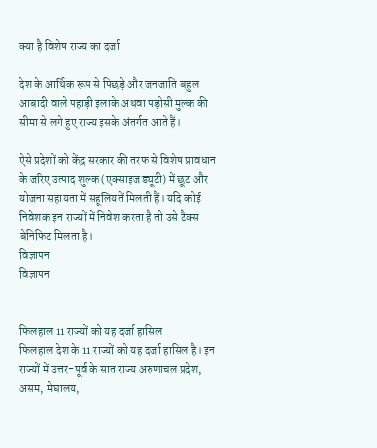क्या है विशेष राज्य का दर्जा

देश के आर्थिक रूप से पिछड़े और जनजाति बहुल आबादी वाले पहाड़ी इलाके अथवा पड़ोसी मुल्क की सीमा से लगे हुए राज्य इसके अंतर्गत आते हैं।

ऐसे प्रदेशों को केंद्र सरकार की तरफ से विशेष प्रावधान के जरिए उत्पाद शुल्क (एक्साइज ड्यूटी) में छूट और योजना सहायता में सहूलियतें मिलती हैं। यदि कोई निवेशक इन राज्यों में निवेश करता है तो उसे टैक्स बेनिफिट मिलता है।
विज्ञापन
विज्ञापन


फिलहाल 11 राज्यों को यह दर्जा हासिल
फिलहाल देश के 11 राज्यों को यह दर्जा हासिल है। इन राज्यों में उत्तर-पूर्व के सात राज्य अरुणाचल प्रदेश, असम, मेघालय,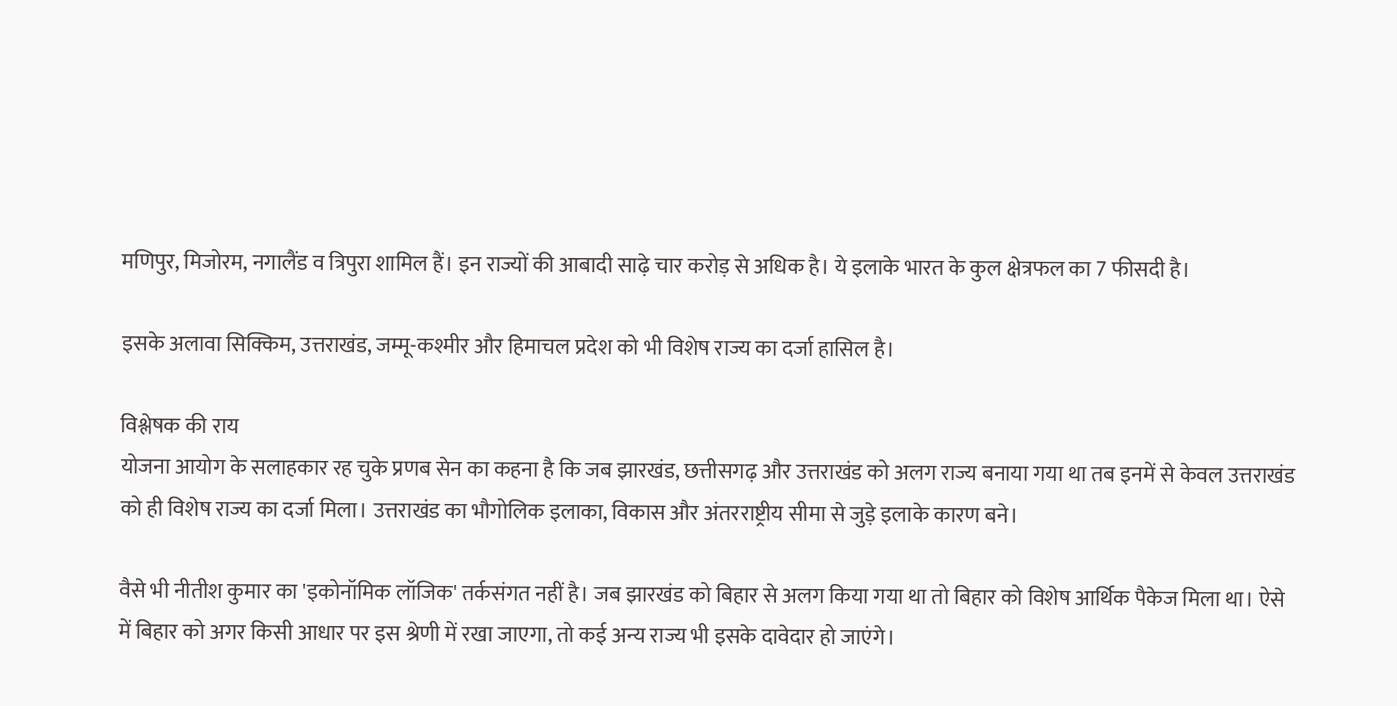मणिपुर, मिजोरम, नगालैंड व त्रिपुरा शामिल हैं। इन राज्यों की आबादी साढ़े चार करोड़ से अधिक है। ये इलाके भारत के कुल क्षेत्रफल का 7 फीसदी है।

इसके अलावा सिक्किम, उत्तराखंड, जम्मू-कश्मीर और हिमाचल प्रदेश को भी विशेष राज्य का दर्जा हासिल है।

विश्लेषक की राय
योजना आयोग के सलाहकार रह चुके प्रणब सेन का कहना है कि जब झारखंड, छत्तीसगढ़ और उत्तराखंड को अलग राज्य बनाया गया था तब इनमें से केवल उत्तराखंड को ही विशेष राज्य का दर्जा मिला। उत्तराखंड का भौगोलिक इलाका, विकास और अंतरराष्ट्रीय सीमा से जुड़े इलाके कारण बने।

वैसे भी नीतीश कुमार का 'इकोनॉमिक लॉजिक' तर्कसंगत नहीं है। जब झारखंड को बिहार से अलग किया गया था तो बिहार को विशेष आर्थिक पैकेज मिला था। ऐसे में बिहार को अगर किसी आधार पर इस श्रेणी में रखा जाएगा, तो कई अन्य राज्य भी इसके दावेदार हो जाएंगे।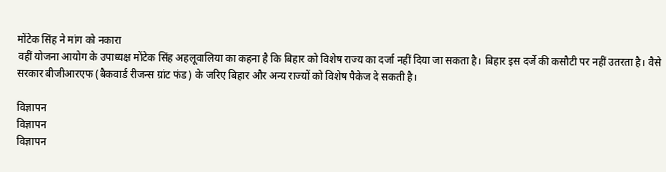मोंटेक सिंह ने मांग को नकारा
वहीं योजना आयोग के उपाध्यक्ष मोंटेक सिंह अहलूवालिया का कहना है कि बिहार को विशेष राज्य का दर्जा नहीं दिया जा सकता है। बिहार इस दर्जे की कसौटी पर नहीं उतरता है। वैसे सरकार बीजीआरएफ (बैकवार्ड रीजन्स ग्रांट फंड) के जरिए बिहार और अन्य राज्यों को विशेष पैकेज दे सकती है।

विज्ञापन
विज्ञापन
विज्ञापन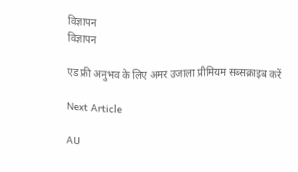विज्ञापन
विज्ञापन

एड फ्री अनुभव के लिए अमर उजाला प्रीमियम सब्सक्राइब करें

Next Article

AU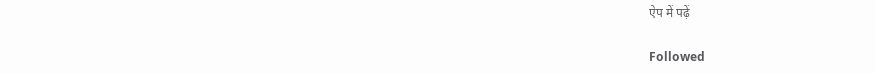ऐप में पढ़ें

Followed